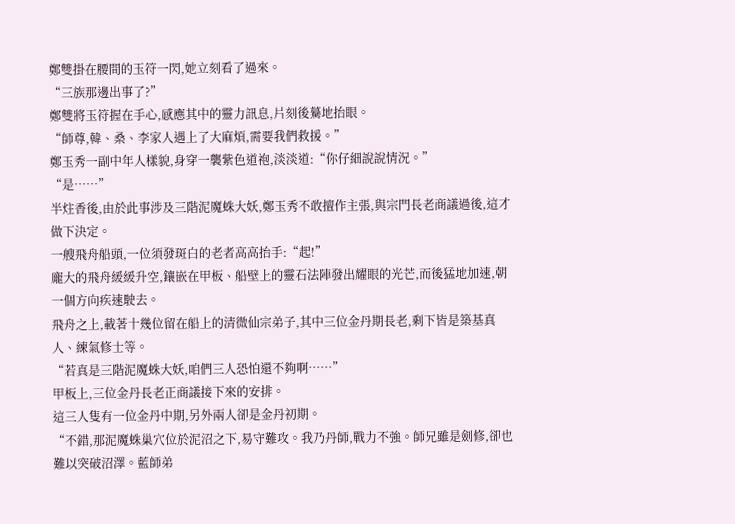鄭雙掛在腰間的玉符一閃,她立刻看了過來。
“三族那邊出事了?”
鄭雙將玉符握在手心,感應其中的靈力訊息,片刻後驀地抬眼。
“師尊,韓、桑、李家人遇上了大麻煩,需要我們救援。”
鄭玉秀一副中年人樣貌,身穿一襲紫色道袍,淡淡道:“你仔細說說情況。”
“是……”
半炷香後,由於此事涉及三階泥魔蛛大妖,鄭玉秀不敢擅作主張,與宗門長老商議過後,這才做下決定。
一艘飛舟船頭,一位須發斑白的老者高高抬手:“起!”
龐大的飛舟緩緩升空,鑲嵌在甲板、船壁上的靈石法陣發出耀眼的光芒,而後猛地加速,朝一個方向疾速駛去。
飛舟之上,載著十幾位留在船上的清微仙宗弟子,其中三位金丹期長老,剩下皆是築基真人、練氣修士等。
“若真是三階泥魔蛛大妖,咱們三人恐怕還不夠啊……”
甲板上,三位金丹長老正商議接下來的安排。
這三人隻有一位金丹中期,另外兩人卻是金丹初期。
“不錯,那泥魔蛛巢穴位於泥沼之下,易守難攻。我乃丹師,戰力不強。師兄雖是劍修,卻也難以突破沼澤。藍師弟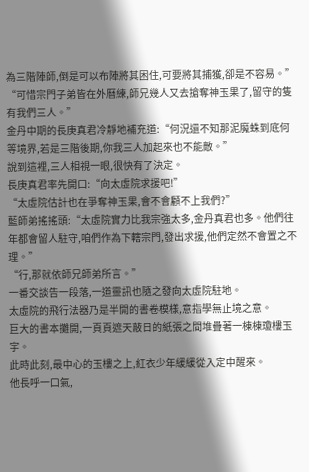為三階陣師,倒是可以布陣將其困住,可要將其捕獲,卻是不容易。”
“可惜宗門子弟皆在外曆練,師兄幾人又去搶奪神玉果了,留守的隻有我們三人。”
金丹中期的長庚真君冷靜地補充道:“何況還不知那泥魔蛛到底何等境界,若是三階後期,你我三人加起來也不能敵。”
說到這裡,三人相視一眼,很快有了決定。
長庚真君率先開口:“向太虛院求援吧!”
“太虛院估計也在爭奪神玉果,會不會顧不上我們?”
藍師弟搖搖頭:“太虛院實力比我宗強太多,金丹真君也多。他們往年都會留人駐守,咱們作為下轄宗門,發出求援,他們定然不會置之不理。”
“行,那就依師兄師弟所言。”
一番交談告一段落,一道靈訊也隨之發向太虛院駐地。
太虛院的飛行法器乃是半開的書卷模樣,意指學無止境之意。
巨大的書本攤開,一頁頁遮天蔽日的紙張之間堆疊著一棟棟瓊樓玉宇。
此時此刻,最中心的玉樓之上,紅衣少年緩緩從入定中醒來。
他長呼一口氣,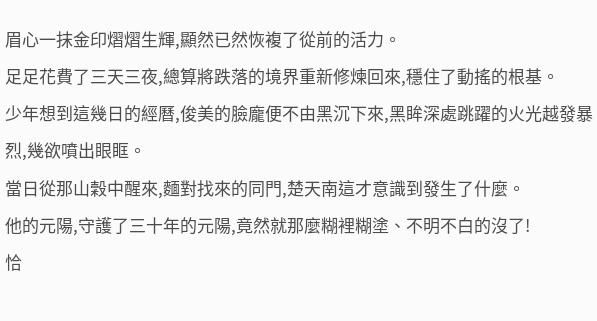眉心一抹金印熠熠生輝,顯然已然恢複了從前的活力。
足足花費了三天三夜,總算將跌落的境界重新修煉回來,穩住了動搖的根基。
少年想到這幾日的經曆,俊美的臉龐便不由黑沉下來,黑眸深處跳躍的火光越發暴烈,幾欲噴出眼眶。
當日從那山穀中醒來,麵對找來的同門,楚天南這才意識到發生了什麼。
他的元陽,守護了三十年的元陽,竟然就那麼糊裡糊塗、不明不白的沒了!
恰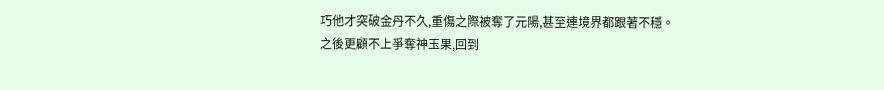巧他才突破金丹不久,重傷之際被奪了元陽,甚至連境界都跟著不穩。
之後更顧不上爭奪神玉果,回到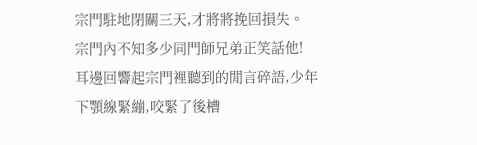宗門駐地閉關三天,才將將挽回損失。
宗門內不知多少同門師兄弟正笑話他!
耳邊回響起宗門裡聽到的閒言碎語,少年下顎線緊繃,咬緊了後槽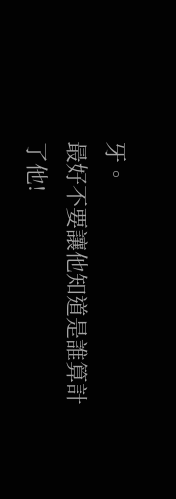牙。
最好不要讓他知道是誰算計了他!